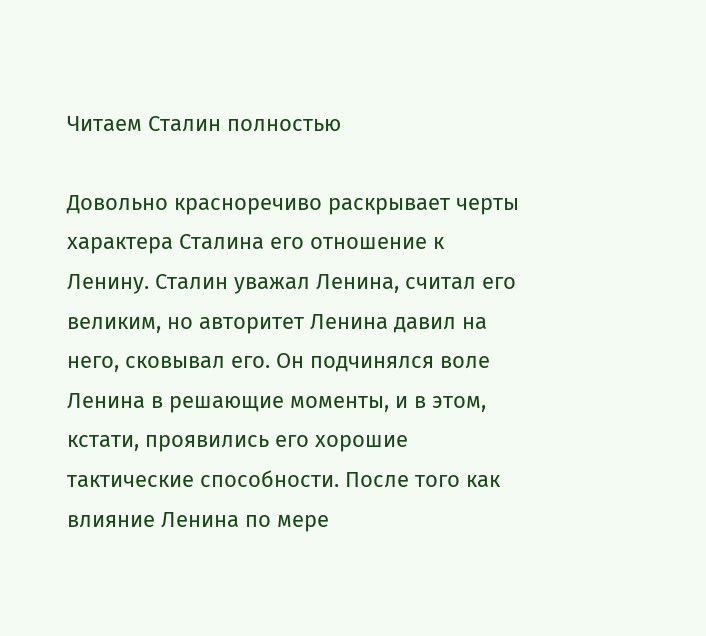Читаем Сталин полностью

Довольно красноречиво раскрывает черты характера Сталина его отношение к Ленину. Сталин уважал Ленина, считал его великим, но авторитет Ленина давил на него, сковывал его. Он подчинялся воле Ленина в решающие моменты, и в этом, кстати, проявились его хорошие тактические способности. После того как влияние Ленина по мере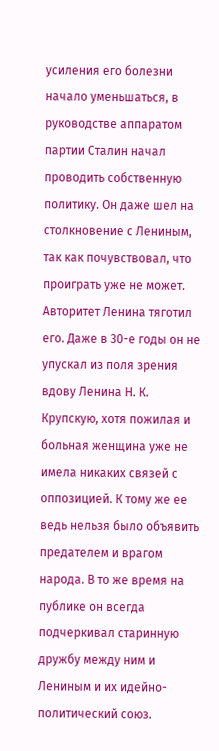усиления его болезни начало уменьшаться, в руководстве аппаратом партии Сталин начал проводить собственную политику. Он даже шел на столкновение с Лениным, так как почувствовал, что проиграть уже не может. Авторитет Ленина тяготил его. Даже в 30-е годы он не упускал из поля зрения вдову Ленина Н. К. Крупскую, хотя пожилая и больная женщина уже не имела никаких связей с оппозицией. К тому же ее ведь нельзя было объявить предателем и врагом народа. В то же время на публике он всегда подчеркивал старинную дружбу между ним и Лениным и их идейно-политический союз.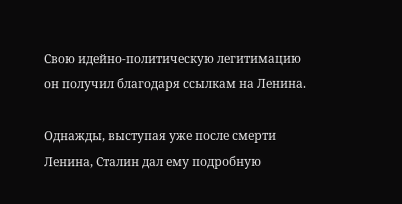Свою идейно-политическую легитимацию он получил благодаря ссылкам на Ленина.

Однажды, выступая уже после смерти Ленина, Сталин дал ему подробную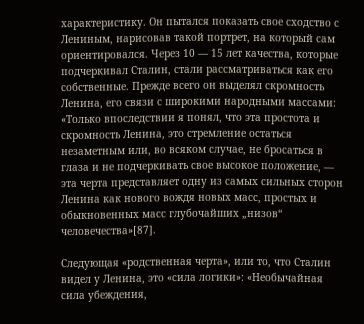характеристику. Он пытался показать свое сходство с Лениным, нарисовав такой портрет, на который сам ориентировался. Через 10 — 15 лет качества, которые подчеркивал Сталин, стали рассматриваться как его собственные. Прежде всего он выделял скромность Ленина, его связи с широкими народными массами: «Только впоследствии я понял, что эта простота и скромность Ленина, это стремление остаться незаметным или, во всяком случае, не бросаться в глаза и не подчеркивать свое высокое положение, — эта черта представляет одну из самых сильных сторон Ленина как нового вождя новых масс, простых и обыкновенных масс глубочайших „низов“ человечества»[87].

Следующая «родственная черта», или то, что Сталин видел у Ленина, это «сила логики»: «Необычайная сила убеждения,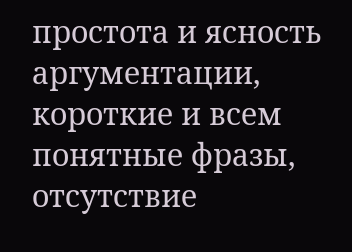простота и ясность аргументации, короткие и всем понятные фразы, отсутствие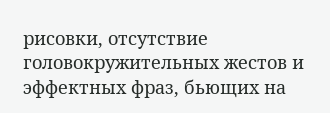рисовки, отсутствие головокружительных жестов и эффектных фраз, бьющих на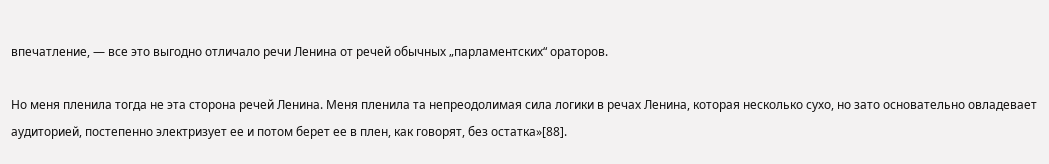впечатление, — все это выгодно отличало речи Ленина от речей обычных „парламентских“ ораторов.

Но меня пленила тогда не эта сторона речей Ленина. Меня пленила та непреодолимая сила логики в речах Ленина, которая несколько сухо, но зато основательно овладевает аудиторией, постепенно электризует ее и потом берет ее в плен, как говорят, без остатка»[88].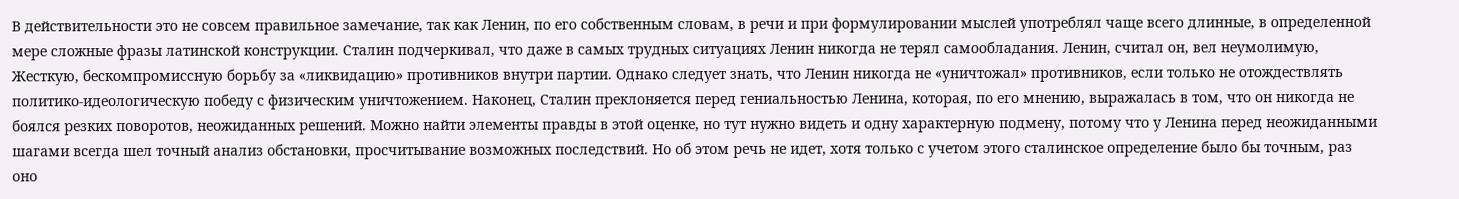В действительности это не совсем правильное замечание, так как Ленин, по его собственным словам, в речи и при формулировании мыслей употреблял чаще всего длинные, в определенной мере сложные фразы латинской конструкции. Сталин подчеркивал, что даже в самых трудных ситуациях Ленин никогда не терял самообладания. Ленин, считал он, вел неумолимую, Жесткую, бескомпромиссную борьбу за «ликвидацию» противников внутри партии. Однако следует знать, что Ленин никогда не «уничтожал» противников, если только не отождествлять политико-идеологическую победу с физическим уничтожением. Наконец, Сталин преклоняется перед гениальностью Ленина, которая, по его мнению, выражалась в том, что он никогда не боялся резких поворотов, неожиданных решений. Можно найти элементы правды в этой оценке, но тут нужно видеть и одну характерную подмену, потому что у Ленина перед неожиданными шагами всегда шел точный анализ обстановки, просчитывание возможных последствий. Но об этом речь не идет, хотя только с учетом этого сталинское определение было бы точным, раз оно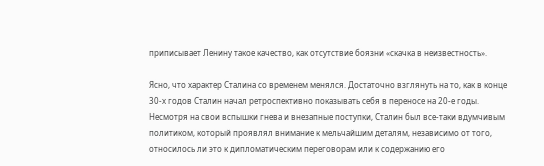приписывает Ленину такое качество, как отсутствие боязни «скачка в неизвестность».

Ясно, что характер Сталина со временем менялся. Достаточно взглянуть на то, как в конце 30-х годов Сталин начал ретроспективно показывать себя в переносе на 20-е годы. Несмотря на свои вспышки гнева и внезапные поступки, Сталин был все-таки вдумчивым политиком, который проявлял внимание к мельчайшим деталям, независимо от того, относилось ли это к дипломатическим переговорам или к содержанию его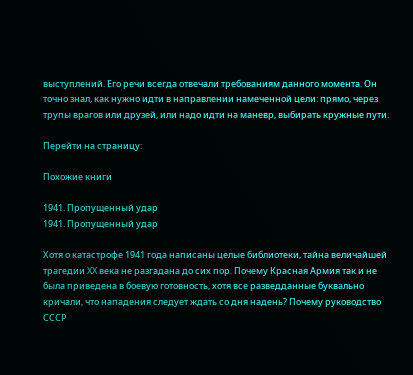выступлений. Его речи всегда отвечали требованиям данного момента. Он точно знал, как нужно идти в направлении намеченной цели: прямо, через трупы врагов или друзей, или надо идти на маневр, выбирать кружные пути.

Перейти на страницу:

Похожие книги

1941. Пропущенный удар
1941. Пропущенный удар

Хотя о катастрофе 1941 года написаны целые библиотеки, тайна величайшей трагедии XX века не разгадана до сих пор. Почему Красная Армия так и не была приведена в боевую готовность, хотя все разведданные буквально кричали, что нападения следует ждать со дня надень? Почему руководство СССР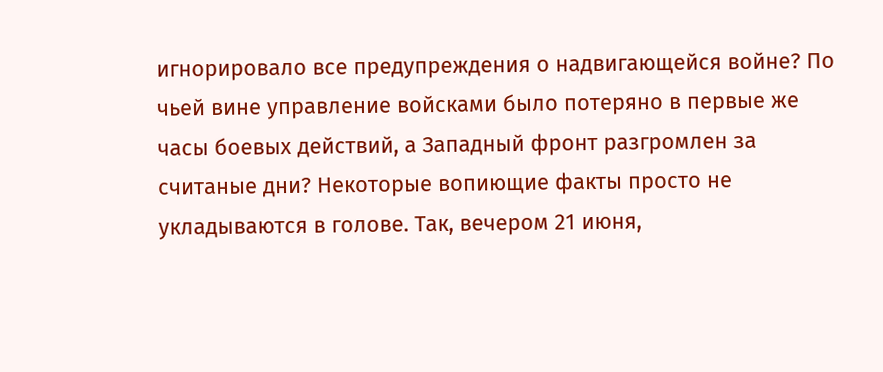игнорировало все предупреждения о надвигающейся войне? По чьей вине управление войсками было потеряно в первые же часы боевых действий, а Западный фронт разгромлен за считаные дни? Некоторые вопиющие факты просто не укладываются в голове. Так, вечером 21 июня,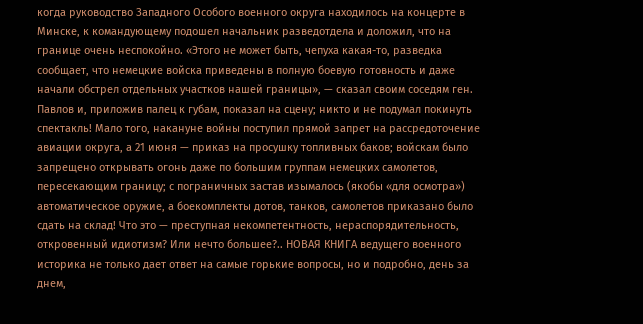когда руководство Западного Особого военного округа находилось на концерте в Минске, к командующему подошел начальник разведотдела и доложил, что на границе очень неспокойно. «Этого не может быть, чепуха какая-то, разведка сообщает, что немецкие войска приведены в полную боевую готовность и даже начали обстрел отдельных участков нашей границы», — сказал своим соседям ген. Павлов и, приложив палец к губам, показал на сцену; никто и не подумал покинуть спектакль! Мало того, накануне войны поступил прямой запрет на рассредоточение авиации округа, а 21 июня — приказ на просушку топливных баков; войскам было запрещено открывать огонь даже по большим группам немецких самолетов, пересекающим границу; с пограничных застав изымалось (якобы «для осмотра») автоматическое оружие, а боекомплекты дотов, танков, самолетов приказано было сдать на склад! Что это — преступная некомпетентность, нераспорядительность, откровенный идиотизм? Или нечто большее?.. НОВАЯ КНИГА ведущего военного историка не только дает ответ на самые горькие вопросы, но и подробно, день за днем,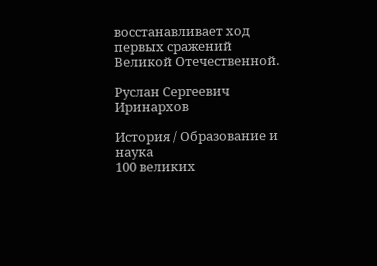восстанавливает ход первых сражений Великой Отечественной.

Руслан Сергеевич Иринархов

История / Образование и наука
100 великих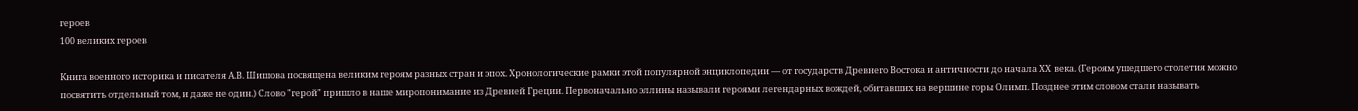героев
100 великих героев

Книга военного историка и писателя А.В. Шишова посвящена великим героям разных стран и эпох. Хронологические рамки этой популярной энциклопедии — от государств Древнего Востока и античности до начала XX века. (Героям ушедшего столетия можно посвятить отдельный том, и даже не один.) Слово "герой" пришло в наше миропонимание из Древней Греции. Первоначально эллины называли героями легендарных вождей, обитавших на вершине горы Олимп. Позднее этим словом стали называть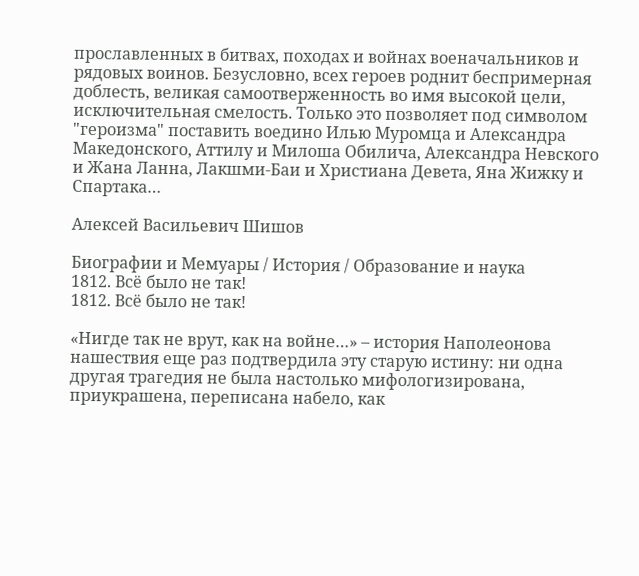прославленных в битвах, походах и войнах военачальников и рядовых воинов. Безусловно, всех героев роднит беспримерная доблесть, великая самоотверженность во имя высокой цели, исключительная смелость. Только это позволяет под символом "героизма" поставить воедино Илью Муромца и Александра Македонского, Аттилу и Милоша Обилича, Александра Невского и Жана Ланна, Лакшми-Баи и Христиана Девета, Яна Жижку и Спартака…

Алексей Васильевич Шишов

Биографии и Мемуары / История / Образование и наука
1812. Всё было не так!
1812. Всё было не так!

«Нигде так не врут, как на войне…» – история Наполеонова нашествия еще раз подтвердила эту старую истину: ни одна другая трагедия не была настолько мифологизирована, приукрашена, переписана набело, как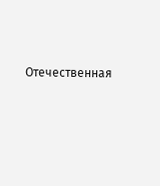Отечественная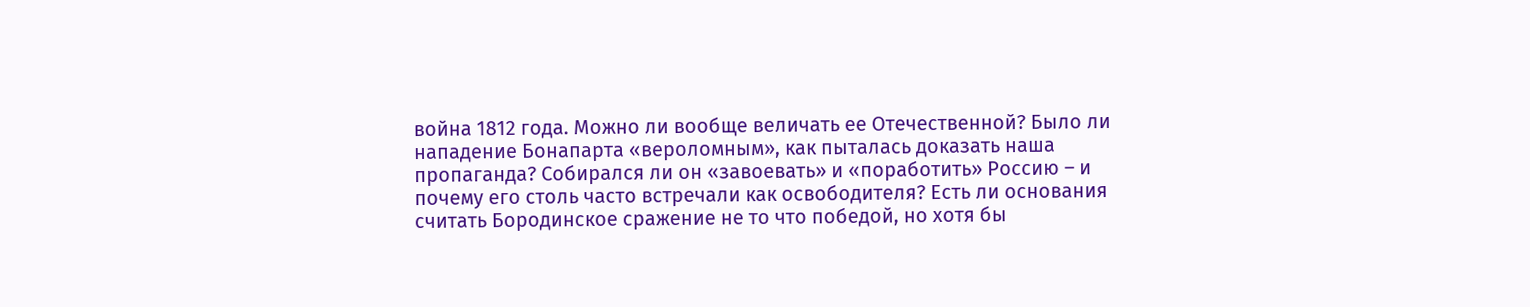война 1812 года. Можно ли вообще величать ее Отечественной? Было ли нападение Бонапарта «вероломным», как пыталась доказать наша пропаганда? Собирался ли он «завоевать» и «поработить» Россию – и почему его столь часто встречали как освободителя? Есть ли основания считать Бородинское сражение не то что победой, но хотя бы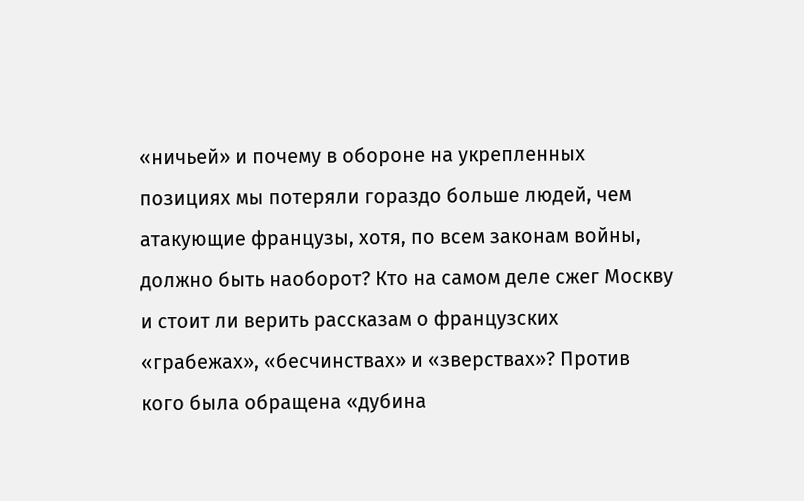«ничьей» и почему в обороне на укрепленных позициях мы потеряли гораздо больше людей, чем атакующие французы, хотя, по всем законам войны, должно быть наоборот? Кто на самом деле сжег Москву и стоит ли верить рассказам о французских «грабежах», «бесчинствах» и «зверствах»? Против кого была обращена «дубина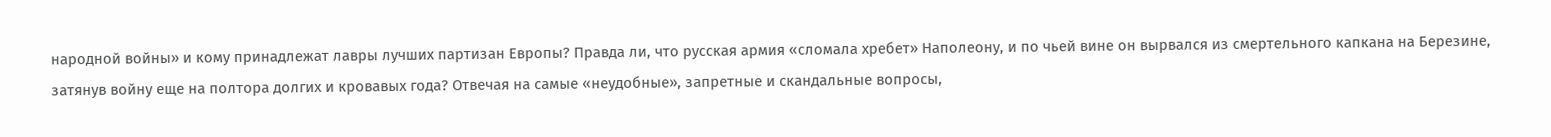народной войны» и кому принадлежат лавры лучших партизан Европы? Правда ли, что русская армия «сломала хребет» Наполеону, и по чьей вине он вырвался из смертельного капкана на Березине, затянув войну еще на полтора долгих и кровавых года? Отвечая на самые «неудобные», запретные и скандальные вопросы,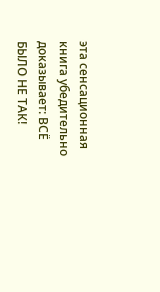эта сенсационная книга убедительно доказывает: ВСЁ БЫЛО НЕ ТАК!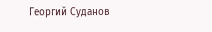Георгий Суданов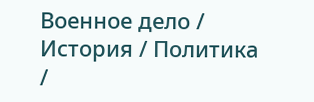Военное дело / История / Политика /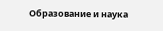Образование и наука